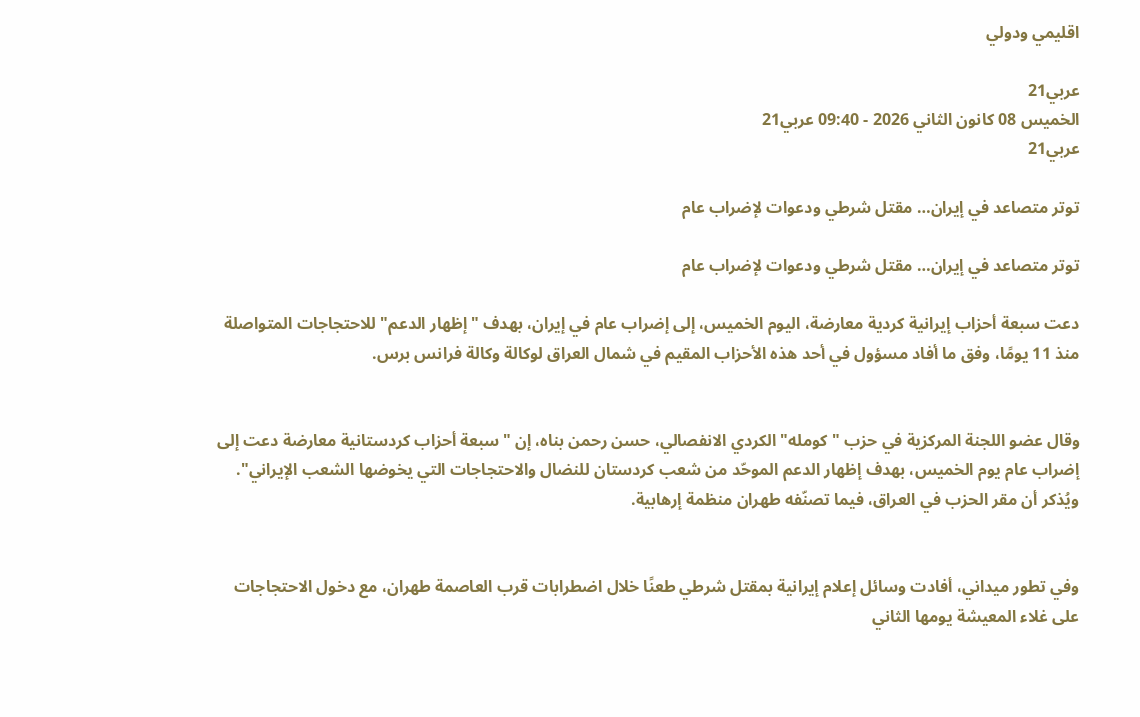اقليمي ودولي

عربي21
الخميس 08 كانون الثاني 2026 - 09:40 عربي21
عربي21

توتر متصاعد في إيران… مقتل شرطي ودعوات لإضراب عام

توتر متصاعد في إيران… مقتل شرطي ودعوات لإضراب عام

دعت سبعة أحزاب إيرانية كردية معارضة، اليوم الخميس، إلى إضراب عام في إيران، بهدف "إظهار الدعم" للاحتجاجات المتواصلة منذ 11 يومًا، وفق ما أفاد مسؤول في أحد هذه الأحزاب المقيم في شمال العراق لوكالة وكالة فرانس برس.


وقال عضو اللجنة المركزية في حزب "كومله" الكردي الانفصالي، حسن رحمن بناه، إن "سبعة أحزاب كردستانية معارضة دعت إلى إضراب عام يوم الخميس، بهدف إظهار الدعم الموحّد من شعب كردستان للنضال والاحتجاجات التي يخوضها الشعب الإيراني". ويُذكر أن مقر الحزب في العراق، فيما تصنّفه طهران منظمة إرهابية.


وفي تطور ميداني، أفادت وسائل إعلام إيرانية بمقتل شرطي طعنًا خلال اضطرابات قرب العاصمة طهران، مع دخول الاحتجاجات على غلاء المعيشة يومها الثاني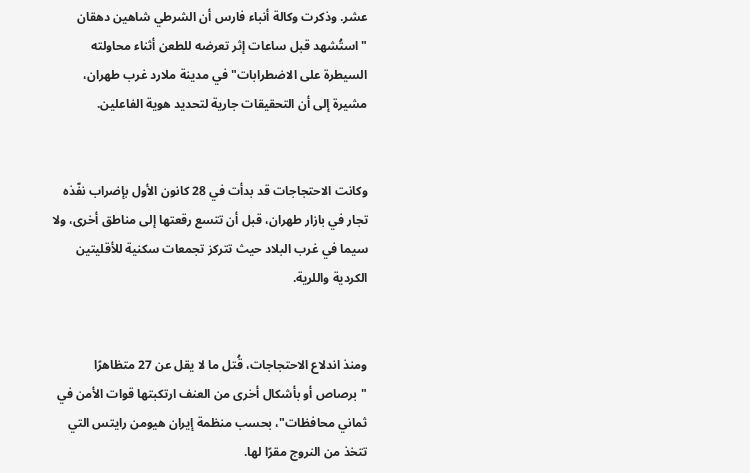عشر. وذكرت وكالة أنباء فارس أن الشرطي شاهين دهقان "استُشهد قبل ساعات إثر تعرضه للطعن أثناء محاولته السيطرة على الاضطرابات" في مدينة ملارد غرب طهران، مشيرة إلى أن التحقيقات جارية لتحديد هوية الفاعلين.


وكانت الاحتجاجات قد بدأت في 28 كانون الأول بإضراب نفّذه تجار في بازار طهران، قبل أن تتسع رقعتها إلى مناطق أخرى، ولا سيما في غرب البلاد حيث تتركز تجمعات سكنية للأقليتين الكردية واللرية.


ومنذ اندلاع الاحتجاجات، قُتل ما لا يقل عن 27 متظاهرًا "برصاص أو بأشكال أخرى من العنف ارتكبتها قوات الأمن في ثماني محافظات"، بحسب منظمة إيران هيومن رايتس التي تتخذ من النروج مقرًا لها.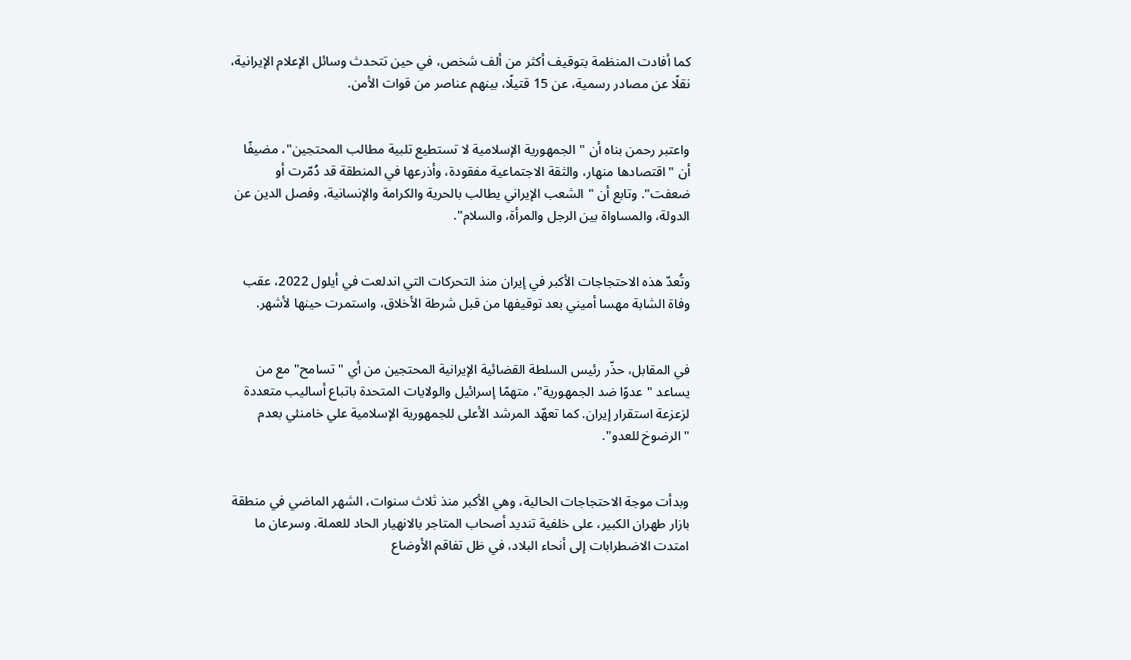كما أفادت المنظمة بتوقيف أكثر من ألف شخص، في حين تتحدث وسائل الإعلام الإيرانية، نقلًا عن مصادر رسمية، عن 15 قتيلًا، بينهم عناصر من قوات الأمن.


واعتبر رحمن بناه أن "الجمهورية الإسلامية لا تستطيع تلبية مطالب المحتجين"، مضيفًا أن "اقتصادها منهار، والثقة الاجتماعية مفقودة، وأذرعها في المنطقة قد دُمّرت أو ضعفت". وتابع أن "الشعب الإيراني يطالب بالحرية والكرامة والإنسانية، وفصل الدين عن الدولة، والمساواة بين الرجل والمرأة، والسلام".


وتُعدّ هذه الاحتجاجات الأكبر في إيران منذ التحركات التي اندلعت في أيلول 2022، عقب وفاة الشابة مهسا أميني بعد توقيفها من قبل شرطة الأخلاق، واستمرت حينها لأشهر.


في المقابل، حذّر رئيس السلطة القضائية الإيرانية المحتجين من أي "تسامح" مع من يساعد "عدوًا ضد الجمهورية"، متهمًا إسرائيل والولايات المتحدة باتباع أساليب متعددة لزعزعة استقرار إيران. كما تعهّد المرشد الأعلى للجمهورية الإسلامية علي خامنئي بعدم "الرضوخ للعدو".


وبدأت موجة الاحتجاجات الحالية، وهي الأكبر منذ ثلاث سنوات، الشهر الماضي في منطقة بازار طهران الكبير، على خلفية تنديد أصحاب المتاجر بالانهيار الحاد للعملة. وسرعان ما امتدت الاضطرابات إلى أنحاء البلاد، في ظل تفاقم الأوضاع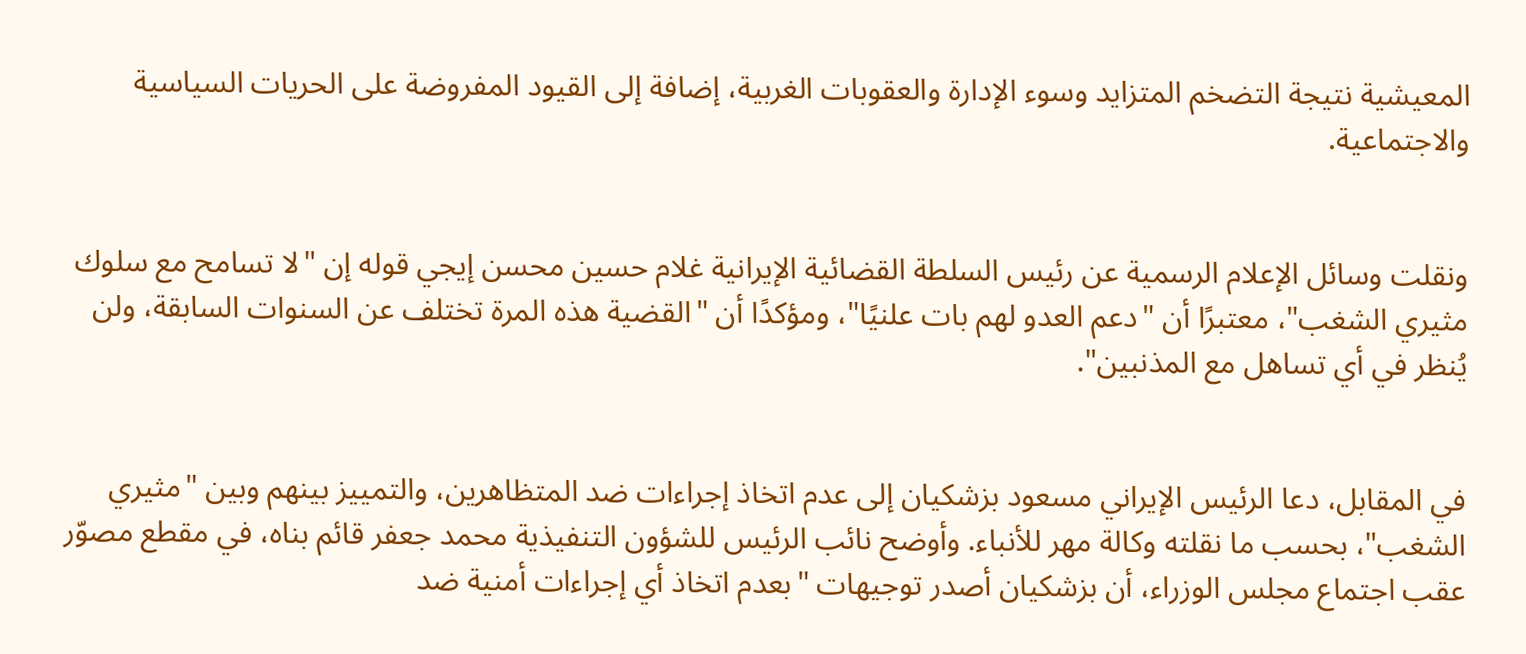المعيشية نتيجة التضخم المتزايد وسوء الإدارة والعقوبات الغربية، إضافة إلى القيود المفروضة على الحريات السياسية والاجتماعية.


ونقلت وسائل الإعلام الرسمية عن رئيس السلطة القضائية الإيرانية غلام حسين محسن إيجي قوله إن "لا تسامح مع سلوك مثيري الشغب"، معتبرًا أن "دعم العدو لهم بات علنيًا"، ومؤكدًا أن "القضية هذه المرة تختلف عن السنوات السابقة، ولن يُنظر في أي تساهل مع المذنبين".


في المقابل، دعا الرئيس الإيراني مسعود بزشكيان إلى عدم اتخاذ إجراءات ضد المتظاهرين، والتمييز بينهم وبين "مثيري الشغب"، بحسب ما نقلته وكالة مهر للأنباء. وأوضح نائب الرئيس للشؤون التنفيذية محمد جعفر قائم بناه، في مقطع مصوّر عقب اجتماع مجلس الوزراء، أن بزشكيان أصدر توجيهات "بعدم اتخاذ أي إجراءات أمنية ضد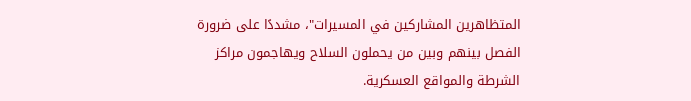المتظاهرين المشاركين في المسيرات"، مشددًا على ضرورة الفصل بينهم وبين من يحملون السلاح ويهاجمون مراكز الشرطة والمواقع العسكرية.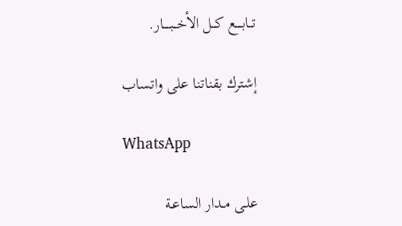تــابــــع كــل الأخــبـــــار.

إشترك بقناتنا على واتساب

WhatsApp

علـى مـدار الساعـة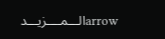arrowالـــمــــزيـــد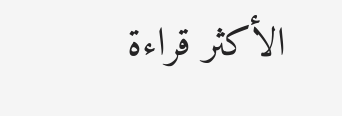الأكثر قراءة